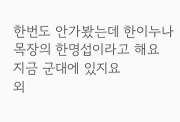한번도 안가봤는데 한이누나 목장의 한명섭이라고 해요
지금 군대에 있지요
외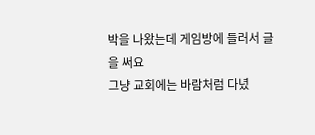박을 나왔는데 게임방에 들러서 글을 써요
그냥 교회에는 바람처럼 다녔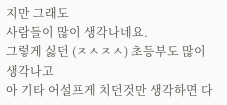지만 그래도
사람들이 많이 생각나네요.
그렇게 싫던 (ㅈㅅㅈㅅ) 초등부도 많이 생각나고
아 기타 어설프게 치던것만 생각하면 다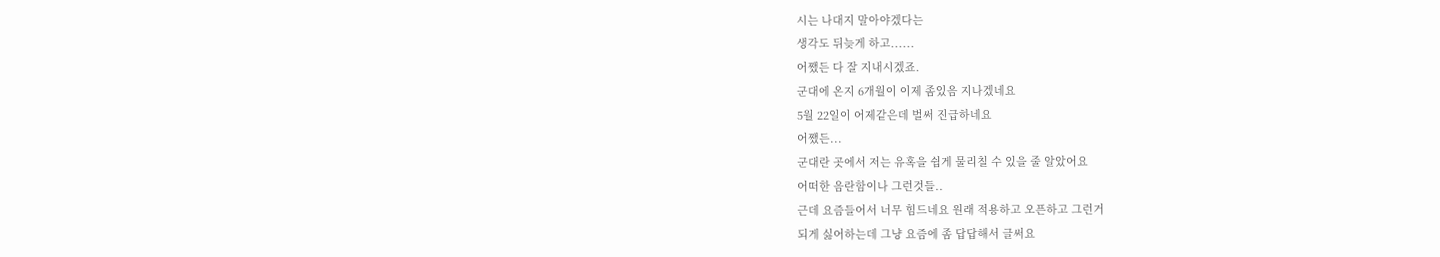시는 나대지 말아야겠다는
생각도 뒤늦게 하고......
어쨌든 다 잘 지내시겠죠.
군대에 온지 6개월이 이제 좀있음 지나겠네요
5월 22일이 어제같은데 벌써 진급하네요
어쨌든...
군대란 곳에서 저는 유혹을 쉽게 물리칠 수 있을 줄 알았어요
어떠한 음란함이나 그런것들..
근데 요즘들어서 너무 힘드네요 원래 적용하고 오픈하고 그런거
되게 싫어하는데 그냥 요즘에 좀 답답해서 글써요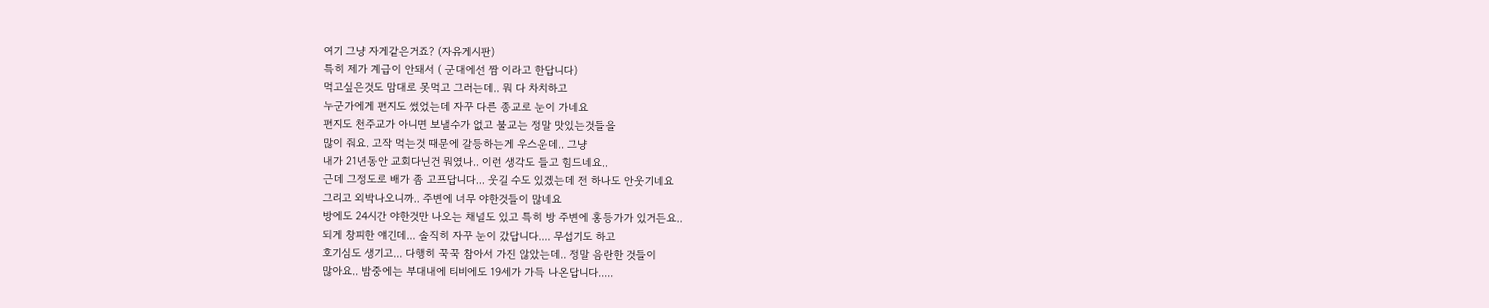여기 그냥 자게같은거죠? (자유게시판)
특히 제가 계급이 안돼서 ( 군대에선 짬 이라고 한답니다)
먹고싶은것도 맘대로 못먹고 그러는데.. 뭐 다 차치하고
누군가에게 편지도 썼었는데 자꾸 다른 종교로 눈이 가네요
편지도 천주교가 아니면 보낼수가 없고 불교는 정말 맛있는것들을
많이 줘요. 고작 먹는것 때문에 갈등하는게 우스운데.. 그냥
내가 21년동안 교회다닌건 뭐였나.. 이런 생각도 들고 힘드네요..
근데 그정도로 배가 좀 고프답니다... 웃길 수도 있겠는데 전 하나도 안웃기네요
그리고 외박나오니까.. 주변에 너무 야한것들이 많네요
방에도 24시간 야한것만 나오는 채널도 있고 특히 방 주변에 홍등가가 있거든요..
되게 창피한 얘긴데... 솔직히 자꾸 눈이 갔답니다.... 무섭기도 하고
호기심도 생기고... 다행히 꾹꾹 참아서 가진 않았는데.. 정말 음란한 것들이
많아요.. 밤중에는 부대내에 티비에도 19세가 가득 나온답니다.....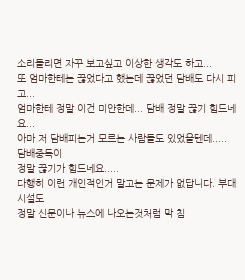소리들리면 자꾸 보고싶고 이상한 생각도 하고...
또 엄마한테는 끊었다고 했는데 끊었던 담배도 다시 피고...
엄마한테 정말 이건 미안한데... 담배 정말 끊기 힘드네요...
아마 저 담배피는거 모르는 사람들도 있었을텐데..... 담배중독이
정말 끊기가 힘드네요.....
다행히 이런 개인적인거 말고는 문제가 없답니다. 부대시설도
정말 신문이나 뉴스에 나오는것처럼 막 침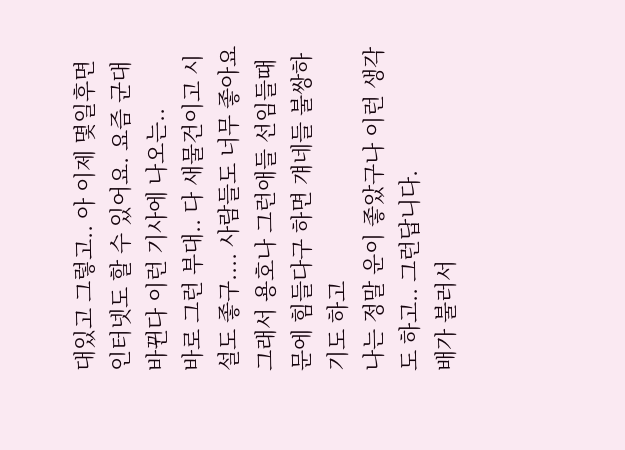대있고 그렇고.. 아 이제 몇일후면
인터넷도 할 수 있어요. 요즘 군대 바뀐다 이런 기사에 나오는..
바로 그런 부대.. 다 새물건이고 시설도 좋구.... 사람들도 너무 좋아요
그래서 용호나 그런애들 선임들때문에 힘들다구 하면 걔네들 불쌍하기도 하고
나는 정말 운이 좋았구나 이런 생각도 하고.. 그런답니다.
배가 불러서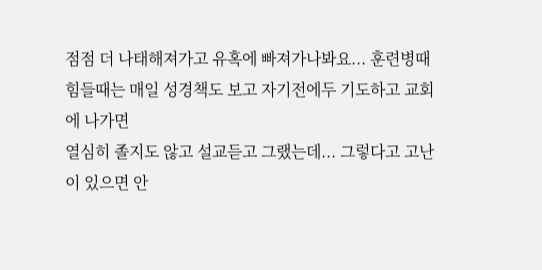점점 더 나태해져가고 유혹에 빠져가나봐요... 훈련병때
힘들때는 매일 성경책도 보고 자기전에두 기도하고 교회에 나가면
열심히 졸지도 않고 설교듣고 그랬는데... 그렇다고 고난이 있으면 안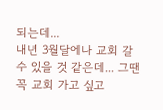되는데...
내년 3월달에나 교회 갈 수 있을 것 같은데... 그땐 꼭 교회 가고 싶고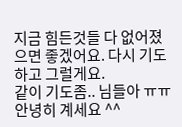지금 힘든것들 다 없어졌으면 좋겠어요. 다시 기도하고 그럴게요.
같이 기도좀.. 님들아 ㅠㅠ 안녕히 계세요 ^^